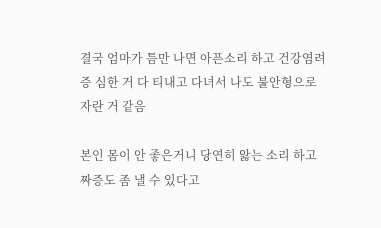결국 엄마가 틈만 나면 아픈소리 하고 건강염려증 심한 거 다 티내고 다녀서 나도 불안형으로 자란 거 같음

본인 몸이 안 좋은거니 당연히 앓는 소리 하고 짜증도 좀 낼 수 있다고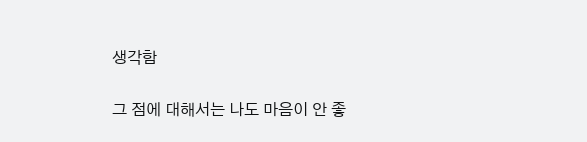생각함

그 점에 대해서는 나도 마음이 안 좋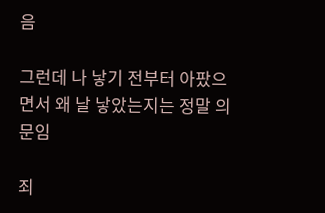음

그런데 나 낳기 전부터 아팠으면서 왜 날 낳았는지는 정말 의문임

죄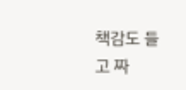책감도 들고 짜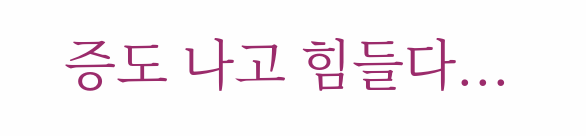증도 나고 힘들다...